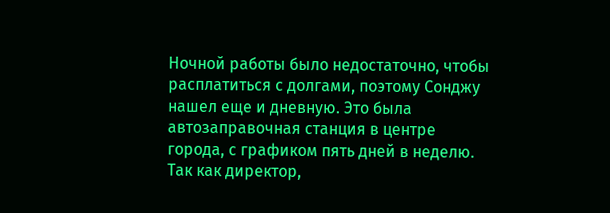Ночной работы было недостаточно, чтобы расплатиться с долгами, поэтому Сонджу нашел еще и дневную. Это была автозаправочная станция в центре города, с графиком пять дней в неделю.
Так как директор,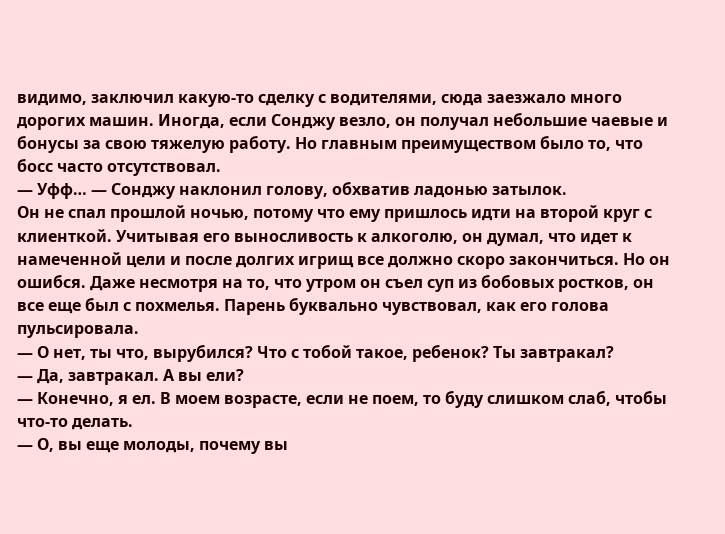видимо, заключил какую-то сделку с водителями, сюда заезжало много дорогих машин. Иногда, если Сонджу везло, он получал небольшие чаевые и бонусы за свою тяжелую работу. Но главным преимуществом было то, что босс часто отсутствовал.
— Уфф… — Сонджу наклонил голову, обхватив ладонью затылок.
Он не спал прошлой ночью, потому что ему пришлось идти на второй круг с клиенткой. Учитывая его выносливость к алкоголю, он думал, что идет к намеченной цели и после долгих игрищ все должно скоро закончиться. Но он ошибся. Даже несмотря на то, что утром он съел суп из бобовых ростков, он все еще был с похмелья. Парень буквально чувствовал, как его голова пульсировала.
— О нет, ты что, вырубился? Что с тобой такое, ребенок? Ты завтракал?
— Да, завтракал. А вы ели?
— Конечно, я ел. В моем возрасте, если не поем, то буду слишком слаб, чтобы что-то делать.
— О, вы еще молоды, почему вы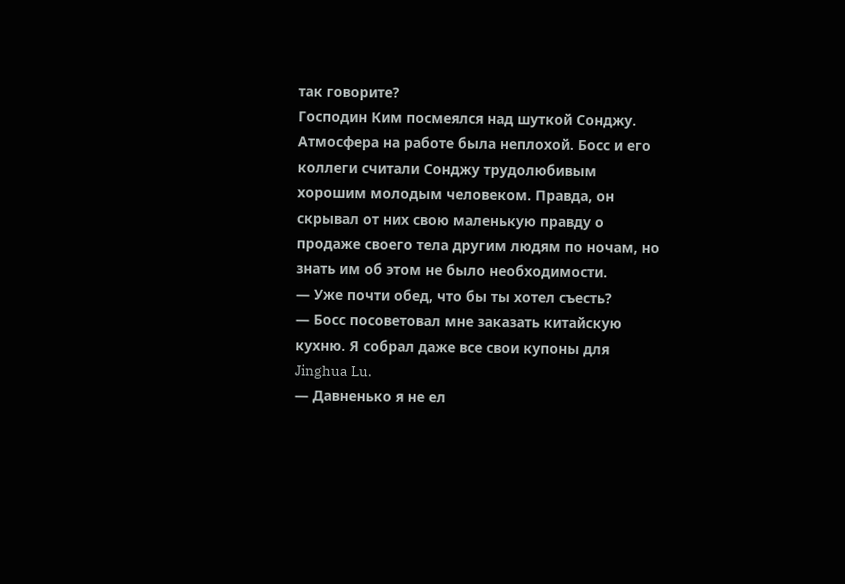так говорите?
Господин Ким посмеялся над шуткой Сонджу. Атмосфера на работе была неплохой. Босс и его коллеги считали Сонджу трудолюбивым хорошим молодым человеком. Правда, он скрывал от них свою маленькую правду о продаже своего тела другим людям по ночам, но знать им об этом не было необходимости.
— Уже почти обед, что бы ты хотел съесть?
— Босс посоветовал мне заказать китайскую кухню. Я собрал даже все свои купоны для Jinghua Lu.
— Давненько я не ел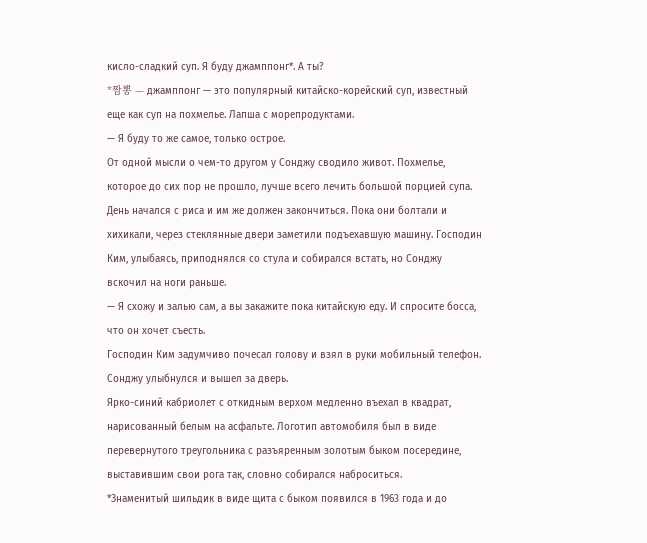кисло-сладкий суп. Я буду джамппонг*. А ты?
*짬뽕 — джамппонг — это популярный китайско-корейский суп, известный еще как суп на похмелье. Лапша с морепродуктами.
— Я буду то же самое, только острое.
От одной мысли о чем-то другом у Сонджу сводило живот. Похмелье, которое до сих пор не прошло, лучше всего лечить большой порцией супа.
День начался с риса и им же должен закончиться. Пока они болтали и хихикали, через стеклянные двери заметили подъехавшую машину. Господин Ким, улыбаясь, приподнялся со стула и собирался встать, но Сонджу вскочил на ноги раньше.
— Я схожу и залью сам, а вы закажите пока китайскую еду. И спросите босса, что он хочет съесть.
Господин Ким задумчиво почесал голову и взял в руки мобильный телефон. Сонджу улыбнулся и вышел за дверь.
Ярко-синий кабриолет с откидным верхом медленно въехал в квадрат, нарисованный белым на асфальте. Логотип автомобиля был в виде перевернутого треугольника с разъяренным золотым быком посередине, выставившим свои рога так, словно собирался наброситься.
*Знаменитый шильдик в виде щита с быком появился в 1963 года и до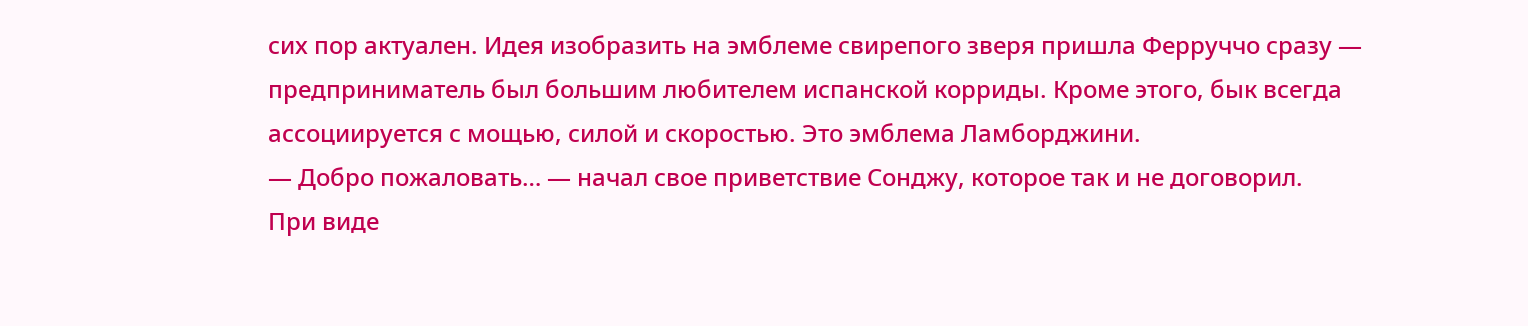сих пор актуален. Идея изобразить на эмблеме свирепого зверя пришла Ферруччо сразу — предприниматель был большим любителем испанской корриды. Кроме этого, бык всегда ассоциируется с мощью, силой и скоростью. Это эмблема Ламборджини.
— Добро пожаловать… — начал свое приветствие Сонджу, которое так и не договорил.
При виде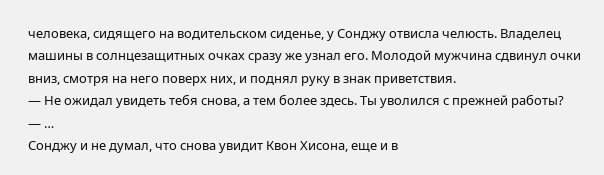человека, сидящего на водительском сиденье, у Сонджу отвисла челюсть. Владелец машины в солнцезащитных очках сразу же узнал его. Молодой мужчина сдвинул очки вниз, смотря на него поверх них, и поднял руку в знак приветствия.
— Не ожидал увидеть тебя снова, а тем более здесь. Ты уволился с прежней работы?
— …
Сонджу и не думал, что снова увидит Квон Хисона, еще и в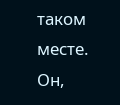таком месте. Он,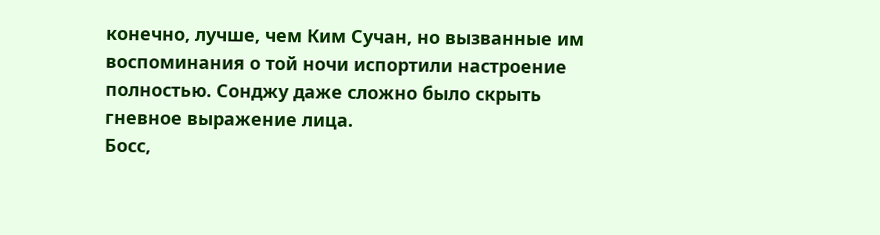конечно, лучше, чем Ким Сучан, но вызванные им воспоминания о той ночи испортили настроение полностью. Сонджу даже сложно было скрыть гневное выражение лица.
Босс,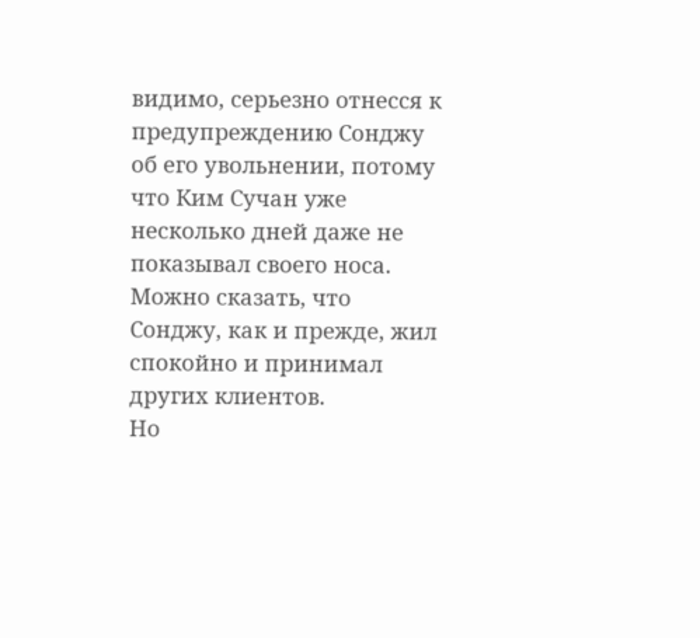видимо, серьезно отнесся к предупреждению Сонджу об его увольнении, потому что Ким Сучан уже несколько дней даже не показывал своего носа. Можно сказать, что Сонджу, как и прежде, жил спокойно и принимал других клиентов.
Но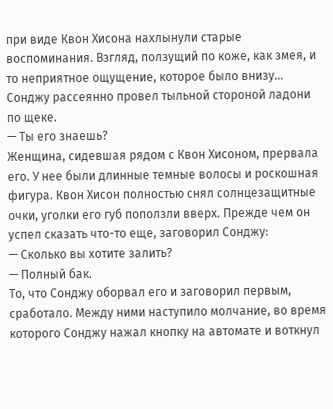при виде Квон Хисона нахлынули старые воспоминания. Взгляд, ползущий по коже, как змея, и то неприятное ощущение, которое было внизу… Сонджу рассеянно провел тыльной стороной ладони по щеке.
— Ты его знаешь?
Женщина, сидевшая рядом с Квон Хисоном, прервала его. У нее были длинные темные волосы и роскошная фигура. Квон Хисон полностью снял солнцезащитные очки, уголки его губ поползли вверх. Прежде чем он успел сказать что-то еще, заговорил Сонджу:
— Сколько вы хотите залить?
— Полный бак.
То, что Сонджу оборвал его и заговорил первым, сработало. Между ними наступило молчание, во время которого Сонджу нажал кнопку на автомате и воткнул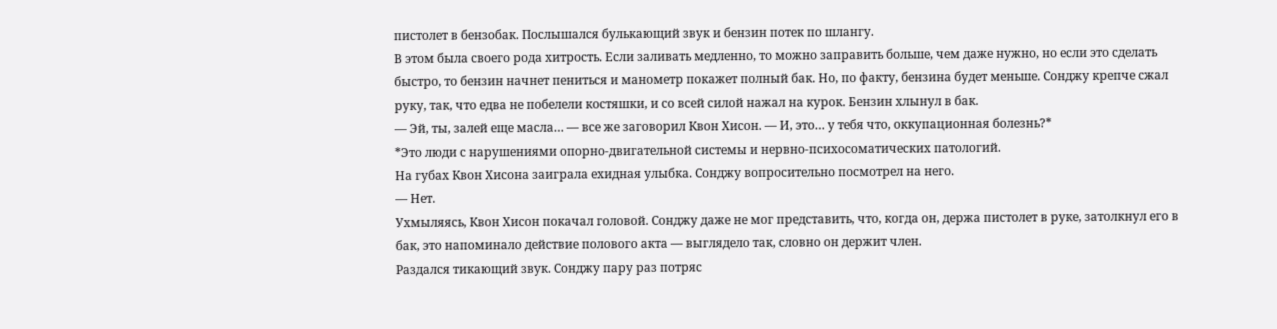пистолет в бензобак. Послышался булькающий звук и бензин потек по шлангу.
В этом была своего рода хитрость. Если заливать медленно, то можно заправить больше, чем даже нужно, но если это сделать быстро, то бензин начнет пениться и манометр покажет полный бак. Но, по факту, бензина будет меньше. Сонджу крепче сжал руку, так, что едва не побелели костяшки, и со всей силой нажал на курок. Бензин хлынул в бак.
— Эй, ты, залей еще масла… — все же заговорил Квон Хисон. — И, это… у тебя что, оккупационная болезнь?*
*Это люди с нарушениями опорно-двигательной системы и нервно-психосоматических патологий.
На губах Квон Хисона заиграла ехидная улыбка. Сонджу вопросительно посмотрел на него.
— Нет.
Ухмыляясь, Квон Хисон покачал головой. Сонджу даже не мог представить, что, когда он, держа пистолет в руке, затолкнул его в бак, это напоминало действие полового акта — выглядело так, словно он держит член.
Раздался тикающий звук. Сонджу пару раз потряс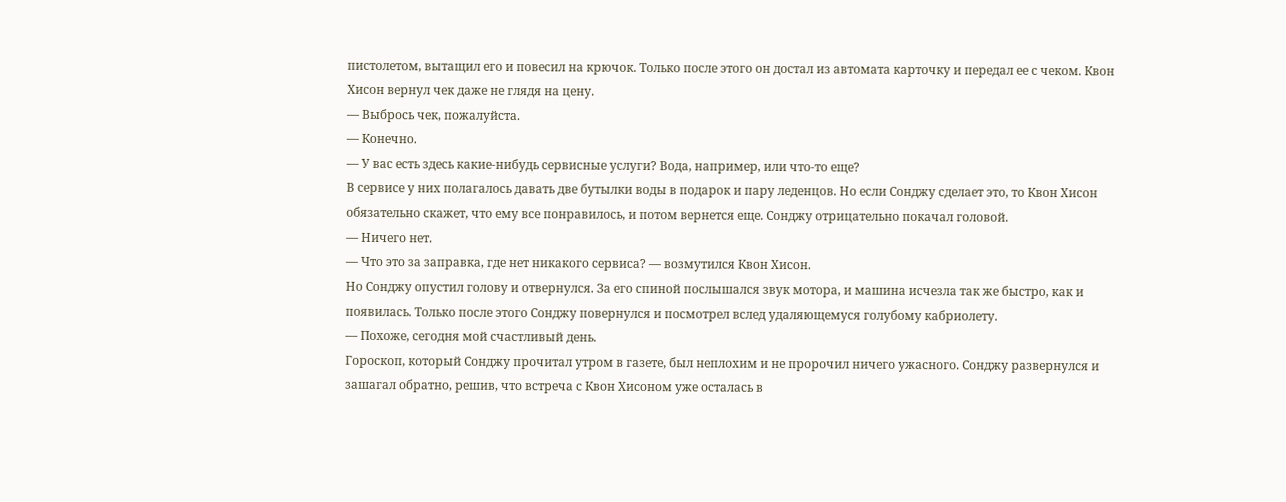пистолетом, вытащил его и повесил на крючок. Только после этого он достал из автомата карточку и передал ее с чеком. Квон Хисон вернул чек даже не глядя на цену.
— Выбрось чек, пожалуйста.
— Конечно.
— У вас есть здесь какие-нибудь сервисные услуги? Вода, например, или что-то еще?
В сервисе у них полагалось давать две бутылки воды в подарок и пару леденцов. Но если Сонджу сделает это, то Квон Хисон обязательно скажет, что ему все понравилось, и потом вернется еще. Сонджу отрицательно покачал головой.
— Ничего нет.
— Что это за заправка, где нет никакого сервиса? — возмутился Квон Хисон.
Но Сонджу опустил голову и отвернулся. За его спиной послышался звук мотора, и машина исчезла так же быстро, как и появилась. Только после этого Сонджу повернулся и посмотрел вслед удаляющемуся голубому кабриолету.
— Похоже, сегодня мой счастливый день.
Гороскоп, который Сонджу прочитал утром в газете, был неплохим и не пророчил ничего ужасного. Сонджу развернулся и зашагал обратно, решив, что встреча с Квон Хисоном уже осталась в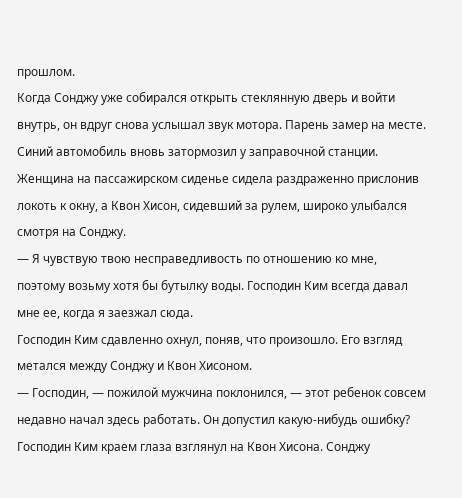прошлом.
Когда Сонджу уже собирался открыть стеклянную дверь и войти внутрь, он вдруг снова услышал звук мотора. Парень замер на месте. Синий автомобиль вновь затормозил у заправочной станции. Женщина на пассажирском сиденье сидела раздраженно прислонив локоть к окну, а Квон Хисон, сидевший за рулем, широко улыбался смотря на Сонджу.
— Я чувствую твою несправедливость по отношению ко мне, поэтому возьму хотя бы бутылку воды. Господин Ким всегда давал мне ее, когда я заезжал сюда.
Господин Ким сдавленно охнул, поняв, что произошло. Его взгляд метался между Сонджу и Квон Хисоном.
— Господин, — пожилой мужчина поклонился, — этот ребенок совсем недавно начал здесь работать. Он допустил какую-нибудь ошибку?
Господин Ким краем глаза взглянул на Квон Хисона. Сонджу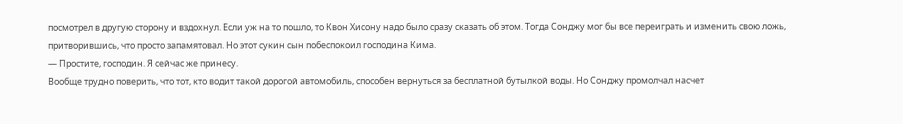посмотрел в другую сторону и вздохнул. Если уж на то пошло, то Квон Хисону надо было сразу сказать об этом. Тогда Сонджу мог бы все переиграть и изменить свою ложь, притворившись, что просто запамятовал. Но этот сукин сын побеспокоил господина Кима.
— Простите, господин. Я сейчас же принесу.
Вообще трудно поверить, что тот, кто водит такой дорогой автомобиль, способен вернуться за бесплатной бутылкой воды. Но Сонджу промолчал насчет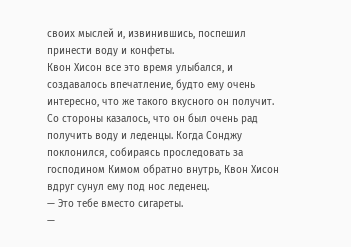своих мыслей и, извинившись, поспешил принести воду и конфеты.
Квон Хисон все это время улыбался, и создавалось впечатление, будто ему очень интересно, что же такого вкусного он получит. Со стороны казалось, что он был очень рад получить воду и леденцы. Когда Сонджу поклонился, собираясь проследовать за господином Кимом обратно внутрь, Квон Хисон вдруг сунул ему под нос леденец.
— Это тебе вместо сигареты.
—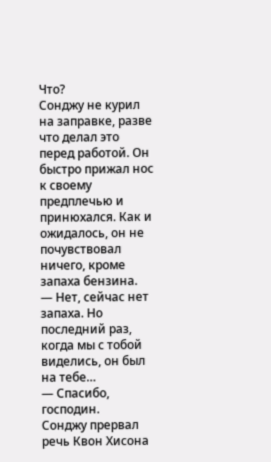Что?
Сонджу не курил на заправке, разве что делал это перед работой. Он быстро прижал нос к своему предплечью и принюхался. Как и ожидалось, он не почувствовал ничего, кроме запаха бензина.
— Нет, сейчас нет запаха. Но последний раз, когда мы с тобой виделись, он был на тебе…
— Спасибо, господин.
Сонджу прервал речь Квон Хисона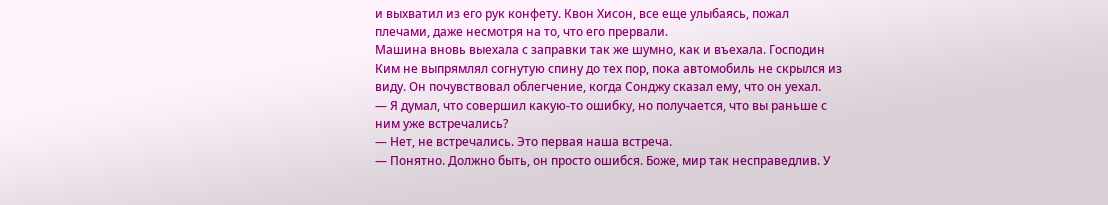и выхватил из его рук конфету. Квон Хисон, все еще улыбаясь, пожал плечами, даже несмотря на то, что его прервали.
Машина вновь выехала с заправки так же шумно, как и въехала. Господин Ким не выпрямлял согнутую спину до тех пор, пока автомобиль не скрылся из виду. Он почувствовал облегчение, когда Сонджу сказал ему, что он уехал.
— Я думал, что совершил какую-то ошибку, но получается, что вы раньше с ним уже встречались?
— Нет, не встречались. Это первая наша встреча.
— Понятно. Должно быть, он просто ошибся. Боже, мир так несправедлив. У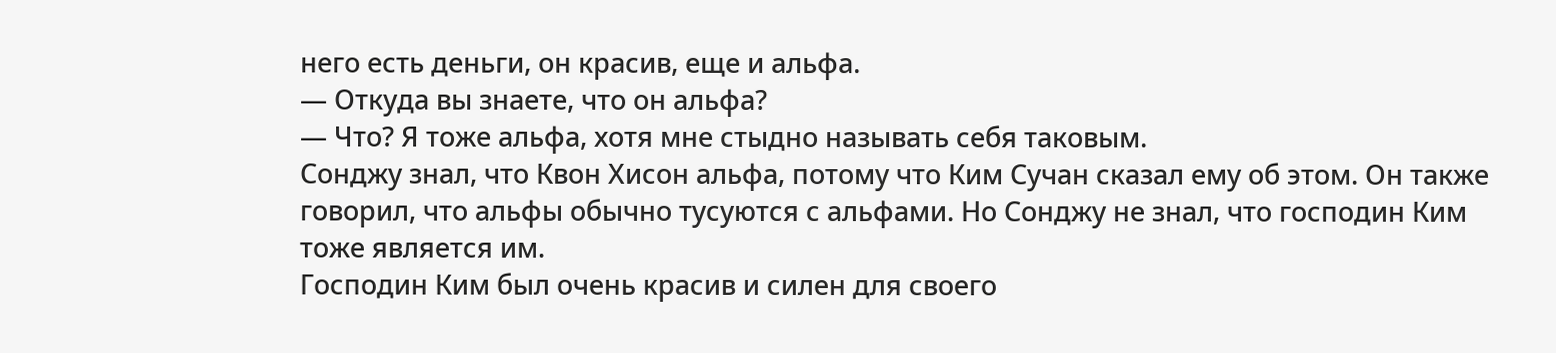него есть деньги, он красив, еще и альфа.
— Откуда вы знаете, что он альфа?
— Что? Я тоже альфа, хотя мне стыдно называть себя таковым.
Сонджу знал, что Квон Хисон альфа, потому что Ким Сучан сказал ему об этом. Он также говорил, что альфы обычно тусуются с альфами. Но Сонджу не знал, что господин Ким тоже является им.
Господин Ким был очень красив и силен для своего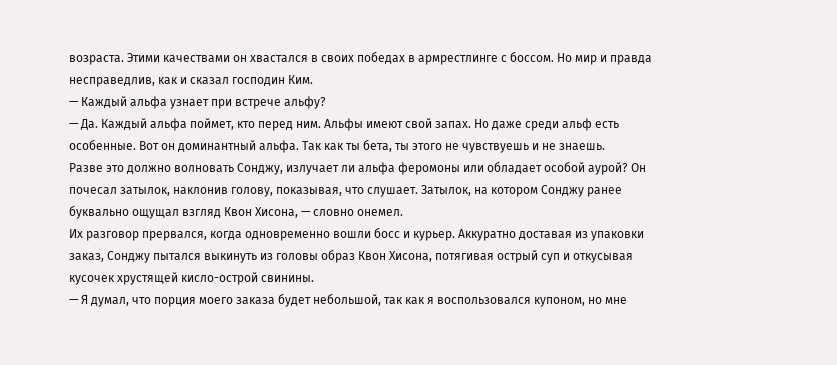возраста. Этими качествами он хвастался в своих победах в армрестлинге с боссом. Но мир и правда несправедлив, как и сказал господин Ким.
— Каждый альфа узнает при встрече альфу?
— Да. Каждый альфа поймет, кто перед ним. Альфы имеют свой запах. Но даже среди альф есть особенные. Вот он доминантный альфа. Так как ты бета, ты этого не чувствуешь и не знаешь.
Разве это должно волновать Сонджу, излучает ли альфа феромоны или обладает особой аурой? Он почесал затылок, наклонив голову, показывая, что слушает. Затылок, на котором Сонджу ранее буквально ощущал взгляд Квон Хисона, — словно онемел.
Их разговор прервался, когда одновременно вошли босс и курьер. Аккуратно доставая из упаковки заказ, Сонджу пытался выкинуть из головы образ Квон Хисона, потягивая острый суп и откусывая кусочек хрустящей кисло-острой свинины.
— Я думал, что порция моего заказа будет небольшой, так как я воспользовался купоном, но мне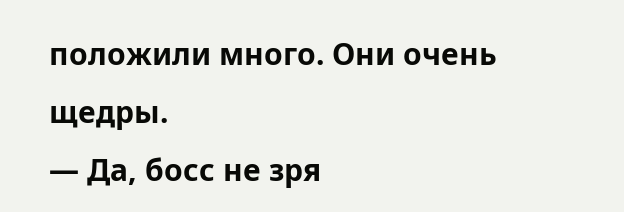положили много. Они очень щедры.
— Да, босс не зря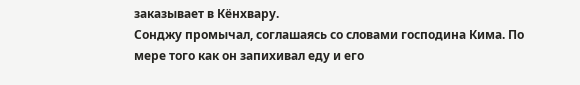заказывает в Кёнхвару.
Сонджу промычал, соглашаясь со словами господина Кима. По мере того как он запихивал еду и его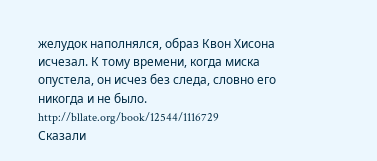желудок наполнялся, образ Квон Хисона исчезал. К тому времени, когда миска опустела, он исчез без следа, словно его никогда и не было.
http://bllate.org/book/12544/1116729
Сказали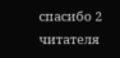спасибо 2 читателя